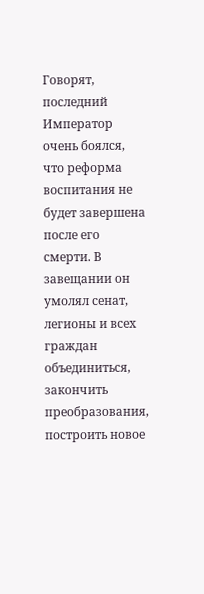Говорят, последний Император очень боялся, что реформа воспитания не будет завершена после его смерти. В завещании он умолял сенат, легионы и всех граждан объединиться, закончить преобразования, построить новое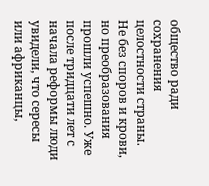общество ради сохранения целостности страны. Не без споров и крови, но преобразования прошли успешно. Уже после тридцати лет с начала реформы люди увидели, что сересы или африканцы,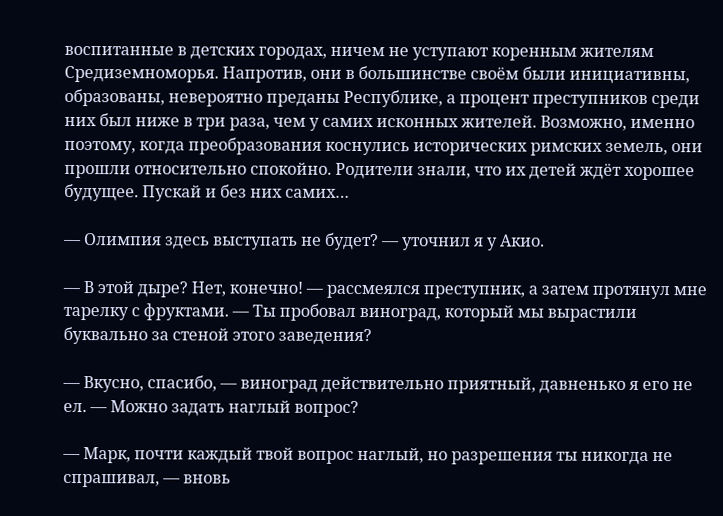воспитанные в детских городах, ничем не уступают коренным жителям Средиземноморья. Напротив, они в большинстве своём были инициативны, образованы, невероятно преданы Республике, а процент преступников среди них был ниже в три раза, чем у самих исконных жителей. Возможно, именно поэтому, когда преобразования коснулись исторических римских земель, они прошли относительно спокойно. Родители знали, что их детей ждёт хорошее будущее. Пускай и без них самих…

— Олимпия здесь выступать не будет? — уточнил я у Акио.

— В этой дыре? Нет, конечно! — рассмеялся преступник, а затем протянул мне тарелку с фруктами. — Ты пробовал виноград, который мы вырастили буквально за стеной этого заведения?

— Вкусно, спасибо, — виноград действительно приятный, давненько я его не ел. — Можно задать наглый вопрос?

— Марк, почти каждый твой вопрос наглый, но разрешения ты никогда не спрашивал, — вновь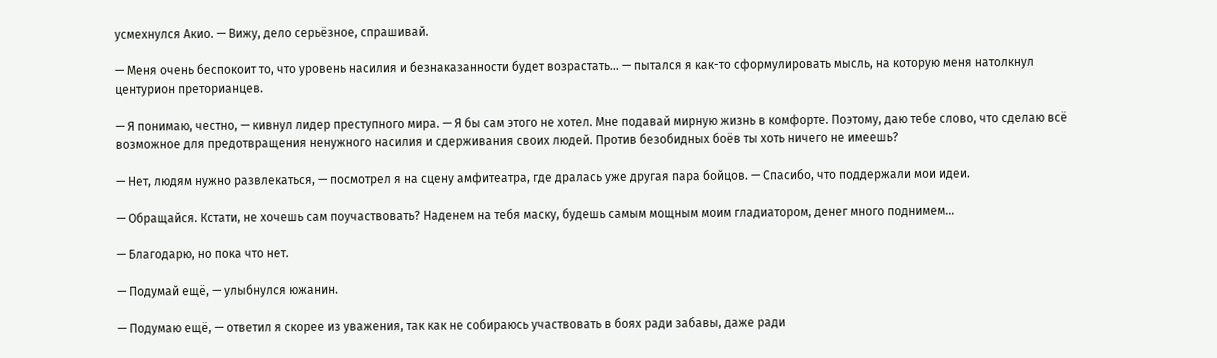усмехнулся Акио. — Вижу, дело серьёзное, спрашивай.

— Меня очень беспокоит то, что уровень насилия и безнаказанности будет возрастать… — пытался я как-то сформулировать мысль, на которую меня натолкнул центурион преторианцев.

— Я понимаю, честно, — кивнул лидер преступного мира. — Я бы сам этого не хотел. Мне подавай мирную жизнь в комфорте. Поэтому, даю тебе слово, что сделаю всё возможное для предотвращения ненужного насилия и сдерживания своих людей. Против безобидных боёв ты хоть ничего не имеешь?

— Нет, людям нужно развлекаться, — посмотрел я на сцену амфитеатра, где дралась уже другая пара бойцов. — Спасибо, что поддержали мои идеи.

— Обращайся. Кстати, не хочешь сам поучаствовать? Наденем на тебя маску, будешь самым мощным моим гладиатором, денег много поднимем…

— Благодарю, но пока что нет.

— Подумай ещё, — улыбнулся южанин.

— Подумаю ещё, — ответил я скорее из уважения, так как не собираюсь участвовать в боях ради забавы, даже ради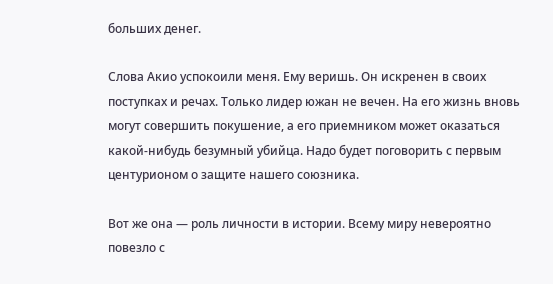больших денег.

Слова Акио успокоили меня. Ему веришь. Он искренен в своих поступках и речах. Только лидер южан не вечен. На его жизнь вновь могут совершить покушение, а его приемником может оказаться какой-нибудь безумный убийца. Надо будет поговорить с первым центурионом о защите нашего союзника.

Вот же она — роль личности в истории. Всему миру невероятно повезло с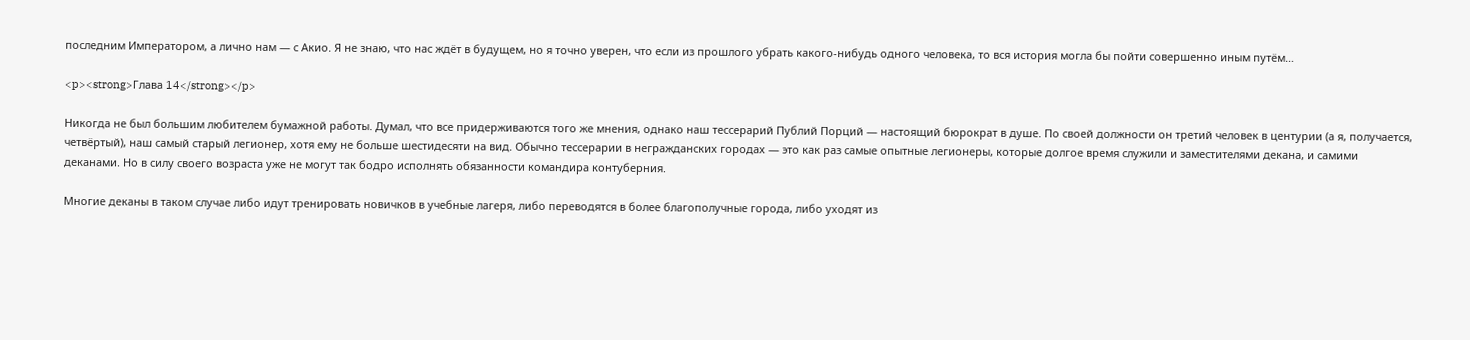последним Императором, а лично нам — с Акио. Я не знаю, что нас ждёт в будущем, но я точно уверен, что если из прошлого убрать какого-нибудь одного человека, то вся история могла бы пойти совершенно иным путём…

<p><strong>Глава 14</strong></p>

Никогда не был большим любителем бумажной работы. Думал, что все придерживаются того же мнения, однако наш тессерарий Публий Порций — настоящий бюрократ в душе. По своей должности он третий человек в центурии (а я, получается, четвёртый), наш самый старый легионер, хотя ему не больше шестидесяти на вид. Обычно тессерарии в негражданских городах — это как раз самые опытные легионеры, которые долгое время служили и заместителями декана, и самими деканами. Но в силу своего возраста уже не могут так бодро исполнять обязанности командира контуберния.

Многие деканы в таком случае либо идут тренировать новичков в учебные лагеря, либо переводятся в более благополучные города, либо уходят из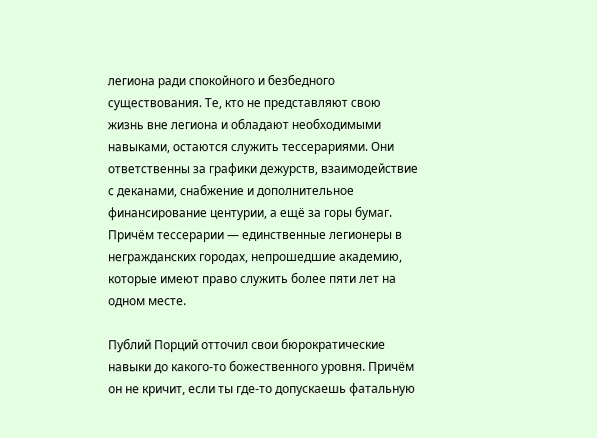легиона ради спокойного и безбедного существования. Те, кто не представляют свою жизнь вне легиона и обладают необходимыми навыками, остаются служить тессерариями. Они ответственны за графики дежурств, взаимодействие с деканами, снабжение и дополнительное финансирование центурии, а ещё за горы бумаг. Причём тессерарии — единственные легионеры в негражданских городах, непрошедшие академию, которые имеют право служить более пяти лет на одном месте.

Публий Порций отточил свои бюрократические навыки до какого-то божественного уровня. Причём он не кричит, если ты где-то допускаешь фатальную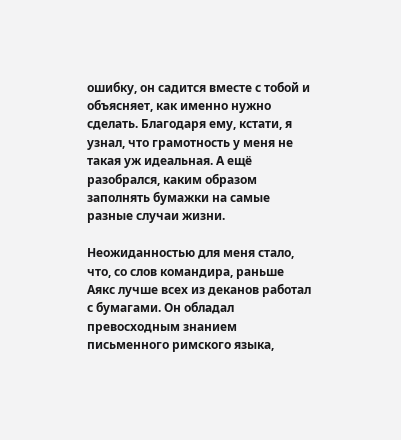ошибку, он садится вместе с тобой и объясняет, как именно нужно сделать. Благодаря ему, кстати, я узнал, что грамотность у меня не такая уж идеальная. А ещё разобрался, каким образом заполнять бумажки на самые разные случаи жизни.

Неожиданностью для меня стало, что, со слов командира, раньше Аякс лучше всех из деканов работал с бумагами. Он обладал превосходным знанием письменного римского языка,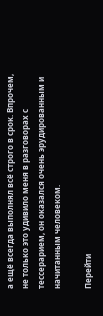а ещё всегда выполнял всё строго в срок. Впрочем, не только это удивило меня в разговорах с тессерарием, он оказался очень эрудированным и начитанным человеком.

Перейти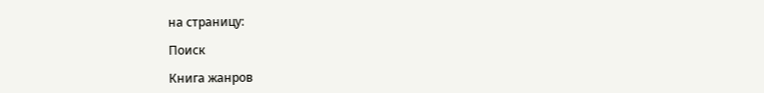на страницу:

Поиск

Книга жанров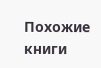Похожие книги